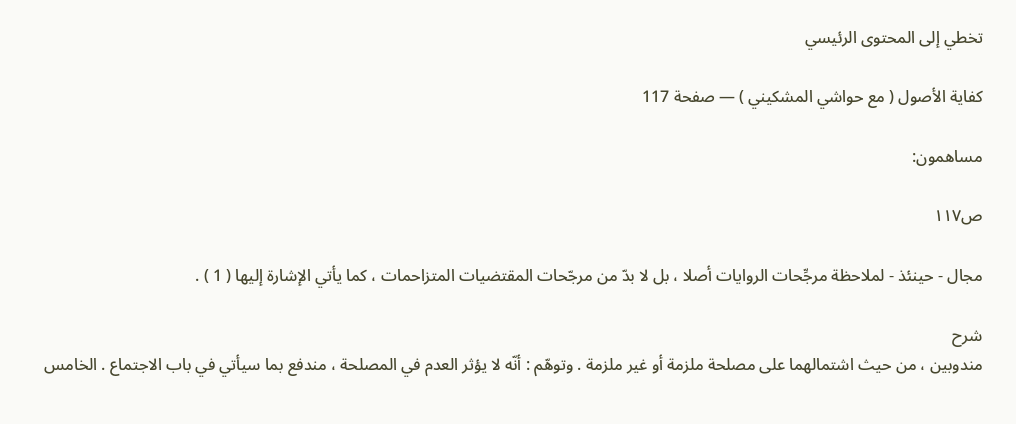تخطي إلى المحتوى الرئيسي

كفاية الأصول ( مع حواشي المشكيني ) — صفحة 117

مساهمون:

ص١١٧

مجال - حينئذ - لملاحظة مرجِّحات الروايات أصلا ، بل لا بدّ من مرجّحات المقتضيات المتزاحمات ، كما يأتي الإشارة إليها ( 1 ) .

شرح
مندوبين ، من حيث اشتمالهما على مصلحة ملزمة أو غير ملزمة . وتوهّم : أنّه لا يؤثر العدم في المصلحة ، مندفع بما سيأتي في باب الاجتماع . الخامس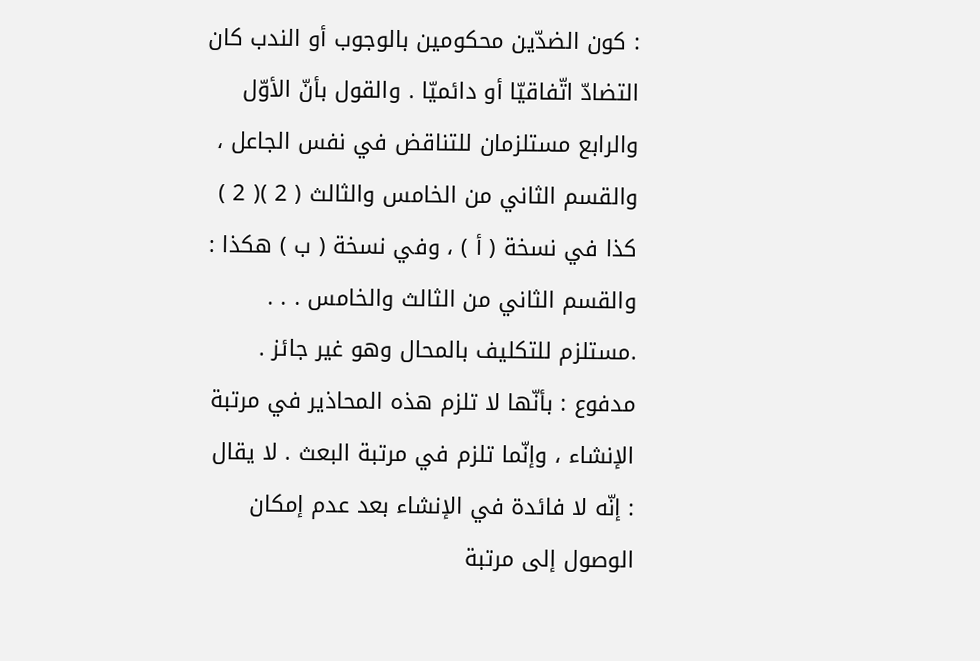: كون الضدّين محكومين بالوجوب أو الندب كان التضادّ اتّفاقيّا أو دائميّا . والقول بأنّ الأوّل والرابع مستلزمان للتناقض في نفس الجاعل ، والقسم الثاني من الخامس والثالث ( 2 )( 2 ) كذا في نسخة ( أ ) ، وفي نسخة ( ب ) هكذا : والقسم الثاني من الثالث والخامس . . . .مستلزم للتكليف بالمحال وهو غير جائز . مدفوع : بأنّها لا تلزم هذه المحاذير في مرتبة الإنشاء ، وإنّما تلزم في مرتبة البعث . لا يقال : إنّه لا فائدة في الإنشاء بعد عدم إمكان الوصول إلى مرتبة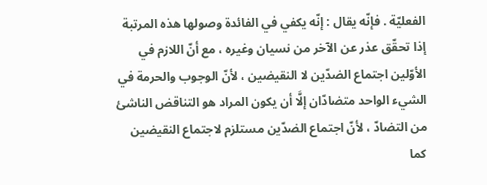الفعليّة . فإنّه يقال : إنّه يكفي في الفائدة وصولها هذه المرتبة إذا تحقّق عذر عن الآخر من نسيان وغيره ، مع أنّ اللازم في الأوّلين اجتماع الضدّين لا النقيضين ، لأنّ الوجوب والحرمة في الشيء الواحد متضادّان إلَّا أن يكون المراد هو التناقض الناشئ من التضادّ ، لأنّ اجتماع الضدّين مستلزم لاجتماع النقيضين كما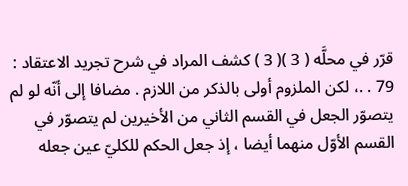قرّر في محلَّه ( 3 )( 3 ) كشف المراد في شرح تجريد الاعتقاد : 79 . .، لكن الملزوم أولى بالذكر من اللازم . مضافا إلى أنّه لو لم يتصوّر الجعل في القسم الثاني من الأخيرين لم يتصوّر في القسم الأوّل منهما أيضا ، إذ جعل الحكم للكليّ عين جعله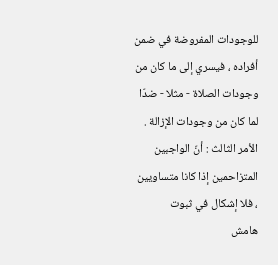للوجودات المفروضة في ضمن أفراده ، فيسري إلى ما كان من وجودات الصلاة - مثلا - ضدّا لما كان من وجودات الإزالة . الأمر الثالث : أنّ الواجبين المتزاحمين إذا كانا متساويين ، فلا إشكال في ثبوت
هامش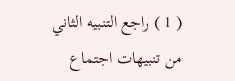( 1 ) راجع التنبيه الثاني من تنبيهات اجتماع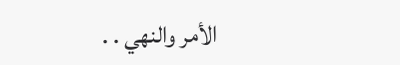الأمر والنهي . .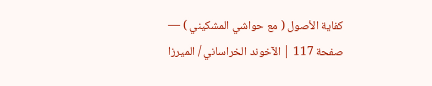كفاية الأصول ( مع حواشي المشكيني ) — صفحة 117 | الآخوند الخراساني / الميرزا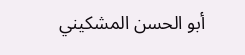أبو الحسن المشكيني